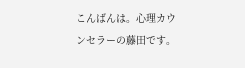こんばんは。心理カウンセラーの藤田です。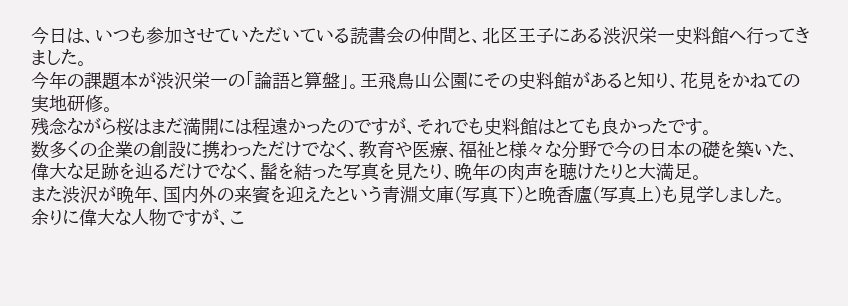今日は、いつも参加させていただいている読書会の仲間と、北区王子にある渋沢栄一史料館へ行ってきました。
今年の課題本が渋沢栄一の「論語と算盤」。王飛鳥山公園にその史料館があると知り、花見をかねての実地研修。
残念ながら桜はまだ満開には程遠かったのですが、それでも史料館はとても良かったです。
数多くの企業の創設に携わっただけでなく、教育や医療、福祉と様々な分野で今の日本の礎を築いた、偉大な足跡を辿るだけでなく、髷を結った写真を見たり、晩年の肉声を聴けたりと大満足。
また渋沢が晩年、国内外の来賓を迎えたという青淵文庫(写真下)と晩香廬(写真上)も見学しました。
余りに偉大な人物ですが、こ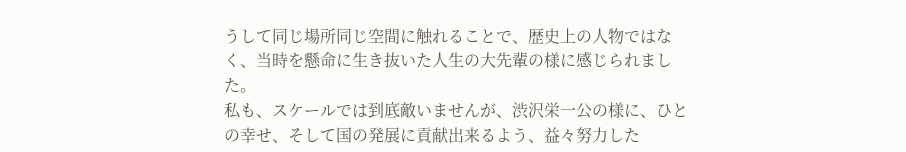うして同じ場所同じ空間に触れることで、歴史上の人物ではなく、当時を懸命に生き抜いた人生の大先輩の様に感じられました。
私も、スケールでは到底敵いませんが、渋沢栄一公の様に、ひとの幸せ、そして国の発展に貢献出来るよう、益々努力した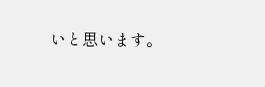いと思います。